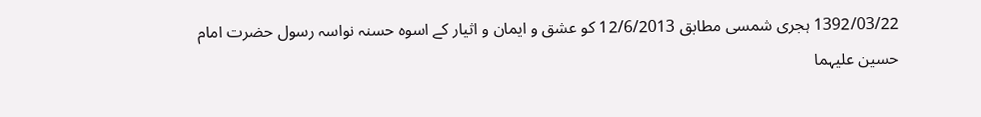1392/03/22 ہجری شمسی مطابق 12/6/2013 کو عشق و ایمان و اثیار کے اسوہ حسنہ نواسہ رسول حضرت امام حسین علیہما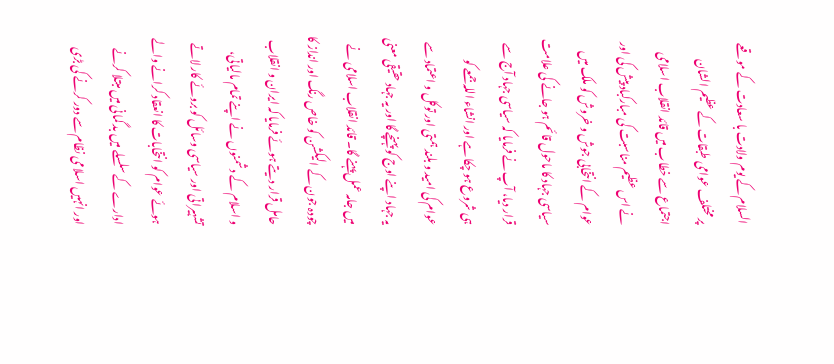السلام کے یوم ولادت با سعادت کے موقعے پر مختلف عوامی طبقات کے عظیم الشان اجتماع سے خطاب میں قائد انقلاب اسلامی نے اس عظیم مناسبت کی مبارکباد پیش کی اور عوام کے انتخابی جوش و خروش کو ملک میں سیاسی جہاد کا ماحول قائم ہو جانے کی علامت قرار دیا، آپ نے فرمایا کہ سیاسی جہاد آج سے ہی شروع ہو چکا ہے اور انشاء اللہ جمعے کو عوام کی امید و بلند ہمتی اور توکل و اعتماد سے یہ جہاد اپنے اوج کو پہنچے گا اور یہ جہاد حقیقی معنی میں جامہ عمل پہنے گا۔ قائد انقلاب اسلامی نے چودہ جون کے الیکشن کو خاص رنگ اور انداز کا حامل قرار دیتے ہوئے فرمایا کہ ایران و انقلاب و اسلام کے دشمنوں نے اپنے تمام مالیاتی، تشہیراتی اور سیاسی وسائل کو بروئے کار لاتے ہوئے عوام کو انتخابات کا انعقاد کرانے والے ادارے کے سلسلے میں بد گمانی میں مبتلا کرنے اور انہیں اسلامی نظام سے دور کرنے کی بڑی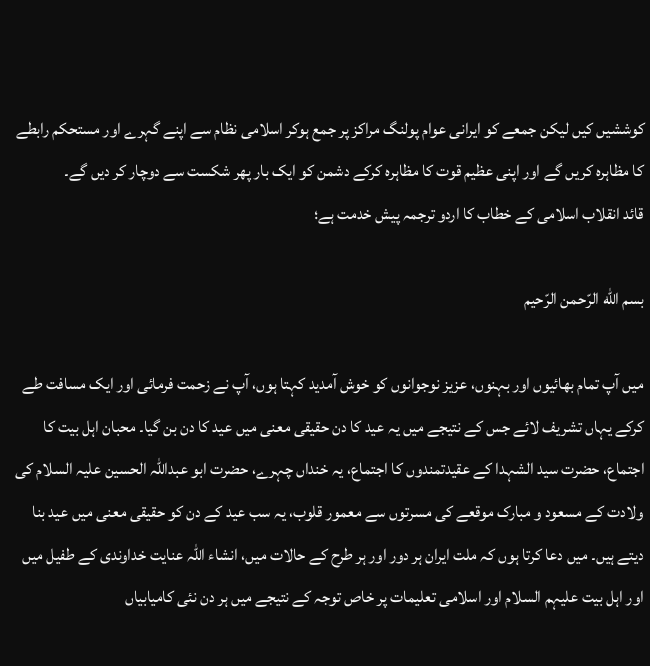کوششیں کیں لیکن جمعے کو ایرانی عوام پولنگ مراکز پر جمع ہوکر اسلامی نظام سے اپنے گہرے اور مستحکم رابطے کا مظاہرہ کریں گے اور اپنی عظیم قوت کا مظاہرہ کرکے دشمن کو ایک بار پھر شکست سے دوچار کر دیں گے۔
قائد انقلاب اسلامی کے خطاب کا اردو ترجمہ پیش خدمت ہے؛

بسم ‌الله ‌الرّحمن ‌الرّحيم‌

میں آپ تمام بھائیوں اور بہنوں، عزیز نوجوانوں کو خوش آمدید کہتا ہوں، آپ نے زحمت فرمائی اور ایک مسافت طے کرکے یہاں تشریف لائے جس کے نتیجے میں یہ عید کا دن حقیقی معنی میں عید کا دن بن گیا۔ محبان اہل بیت کا اجتماع، حضرت سید الشہدا کے عقیدتمندوں کا اجتماع، یہ خنداں چہرے، حضرت ابو عبداللہ الحسین علیہ السلام کی ولادت کے مسعود و مبارک موقعے کی مسرتوں سے معمور قلوب، یہ سب عید کے دن کو حقیقی معنی میں عید بنا دیتے ہیں۔ میں دعا کرتا ہوں کہ ملت ایران ہر دور اور ہر طرح کے حالات میں، انشاء اللہ عنایت خداوندی کے طفیل میں اور اہل بیت علیہم السلام اور اسلامی تعلیمات پر خاص توجہ کے نتیجے میں ہر دن نئی کامیابیاں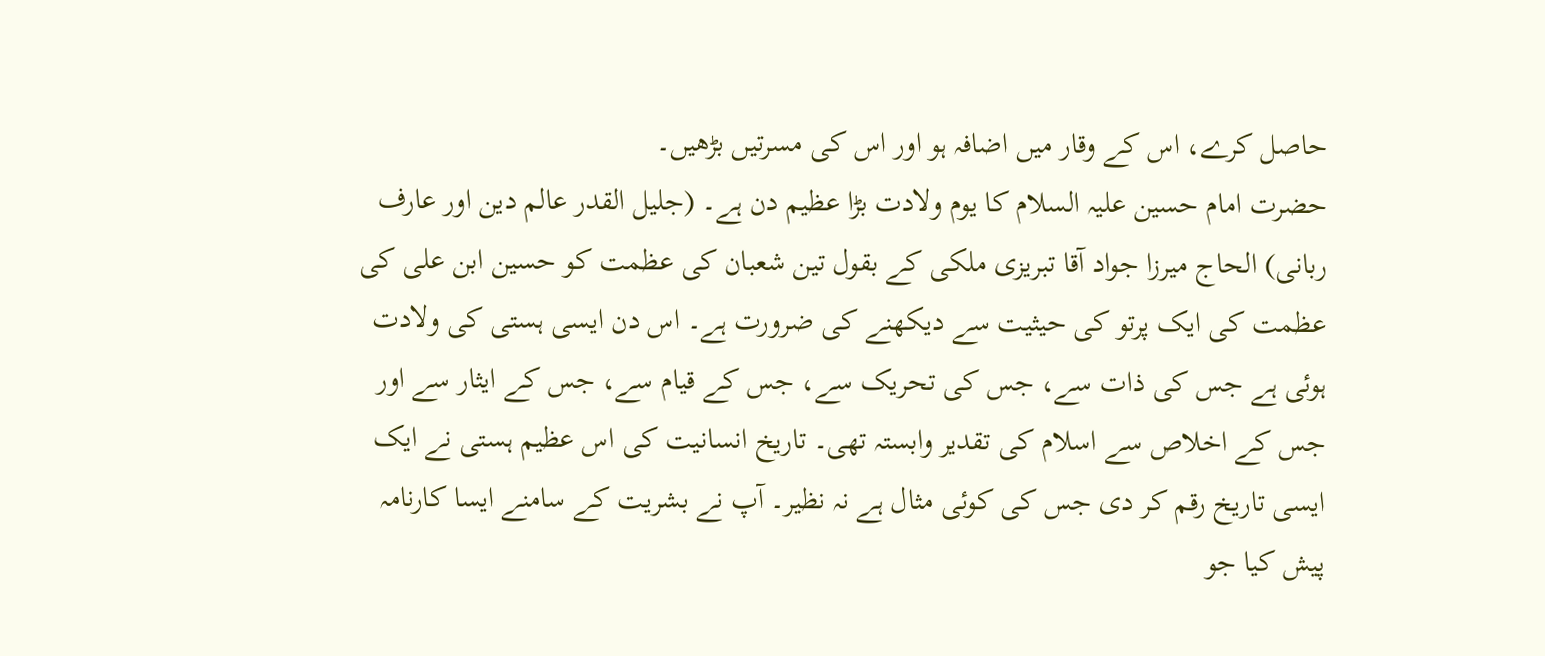حاصل کرے، اس کے وقار میں اضافہ ہو اور اس کی مسرتیں بڑھیں۔
حضرت امام حسین علیہ السلام کا یوم ولادت بڑا عظیم دن ہے۔ (جلیل القدر عالم دین اور عارف ربانی) الحاج میرزا جواد آقا تبریزی ملکی کے بقول تین شعبان کی عظمت کو حسین ابن علی کی عظمت کی ایک پرتو کی حیثیت سے دیکھنے کی ضرورت ہے۔ اس دن ایسی ہستی کی ولادت ہوئی ہے جس کی ذات سے، جس کی تحریک سے، جس کے قیام سے، جس کے ایثار سے اور جس کے اخلاص سے اسلام کی تقدیر وابستہ تھی۔ تاریخ انسانیت کی اس عظیم ہستی نے ایک ایسی تاریخ رقم کر دی جس کی کوئی مثال ہے نہ نظیر۔ آپ نے بشریت کے سامنے ایسا کارنامہ پیش کیا جو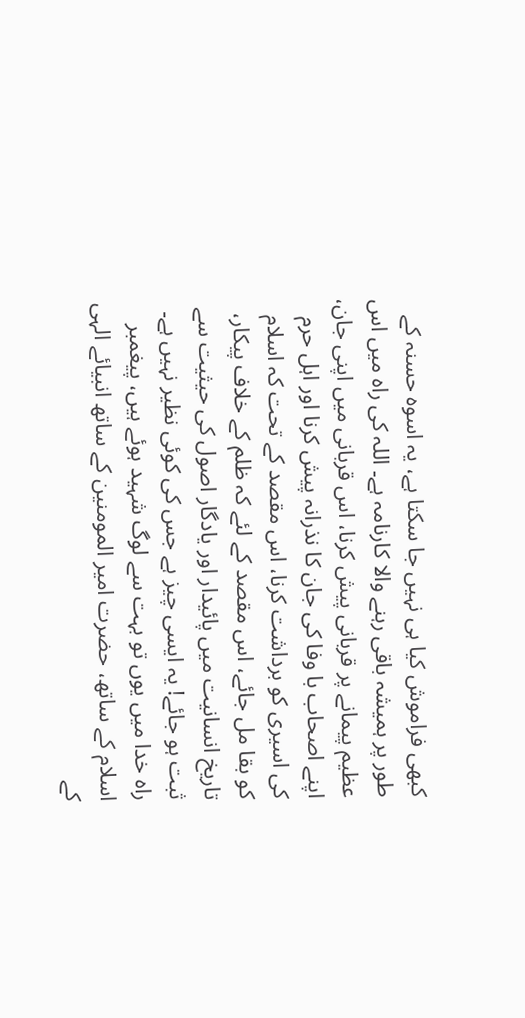کبھی فراموش کیا ہی نہیں جا سکتا ہے، یہ اسوہ حسنہ کے طور پر ہمیشہ باقی رہنے والا کارنامہ ہے۔ اللہ کی راہ میں اس عظیم پیمانے پر قربانی پیش کرنا، اس قربانی میں اپنی جان، اپنے اصحاب با وفا کی جان کا نذرانہ پیش کرنا اور اہل حرم کی اسیری کو برداشت کرنا، اس مقصد کے تحت کہ اسلام کو بقا مل جائے، اس مقصد کے لئے کہ ظلم کے خلاف پیکار، تاریخ انسانیت میں پائیدار اور یادگار اصول کی حیثیت سے ثبت ہو جائے! یہ ایسی چیز ہے جس کی کوئی نظیر نہیں ہے۔ راہ خدا میں یوں تو بہت سے لوگ شہید ہوئے ہیں، پیغمبر اسلام کے ساتھ، حضرت امیر المومنین کے ساتھ انبیائے الہی کے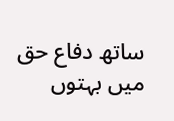ساتھ دفاع حق میں بہتوں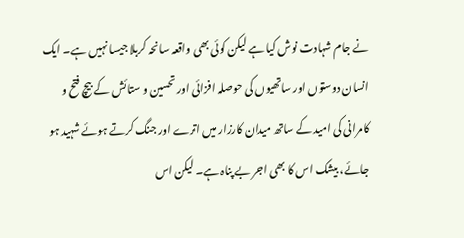نے جام شہادت نوش کیا ہے لیکن کوئی بھی واقعہ سانحہ کربلا جیسا نہیں ہے۔ ایک انسان دوستوں اور ساتھیوں کی حوصلہ افزائی اور تحسین و ستائش کے بیچ فتح و کامرانی کی امید کے ساتھ میدان کارزار میں اترے اور جنگ کرتے ہوئے شہید ہو جائے، بیشک اس کا بھی اجر بے پناہ ہے۔ لیکن اس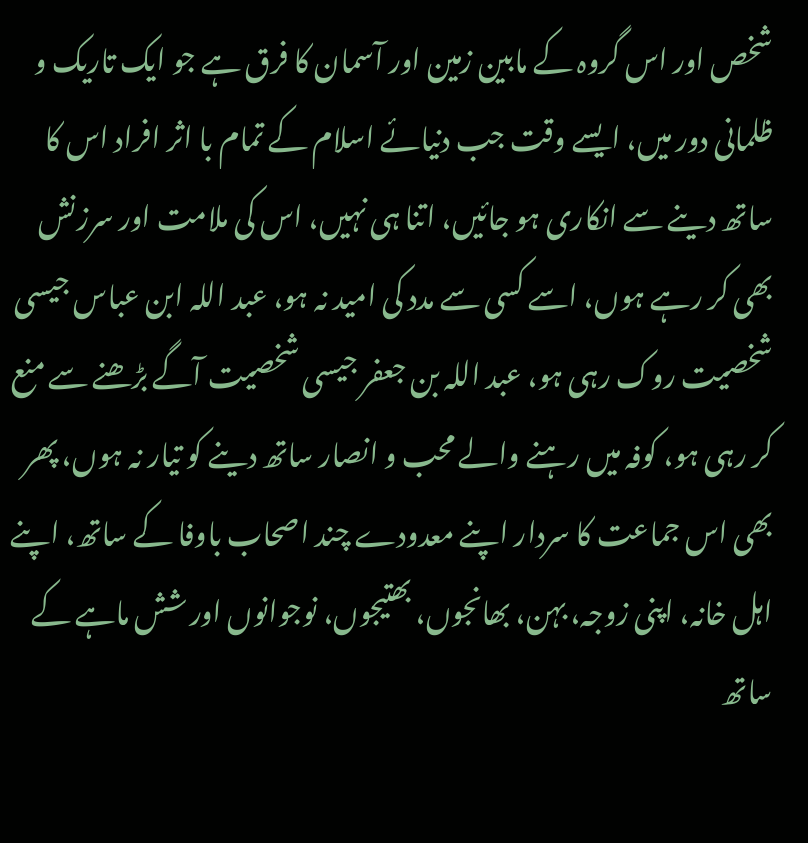شخص اور اس گروہ کے مابین زمین اور آسمان کا فرق ہے جو ایک تاریک و ظلمانی دور میں، ایسے وقت جب دنیائے اسلام کے تمام با اثر افراد اس کا ساتھ دینے سے انکاری ہو جائیں، اتنا ہی نہیں، اس کی ملامت اور سرزنش بھی کر رہے ہوں، اسے کسی سے مدد کی امید نہ ہو، عبد اللہ ابن عباس جیسی شخصیت روک رہی ہو، عبد اللہ بن جعفر جیسی شخصیت آگے بڑھنے سے منع کر رہی ہو، کوفہ میں رہنے والے محب و انصار ساتھ دینے کو تیار نہ ہوں، پھر بھی اس جماعت کا سردار اپنے معدودے چند اصحاب باوفا کے ساتھ، اپنے اہل خانہ، اپنی زوجہ، بہن، بھانجوں، بھتیجوں، نوجوانوں اور شش ماہے کے ساتھ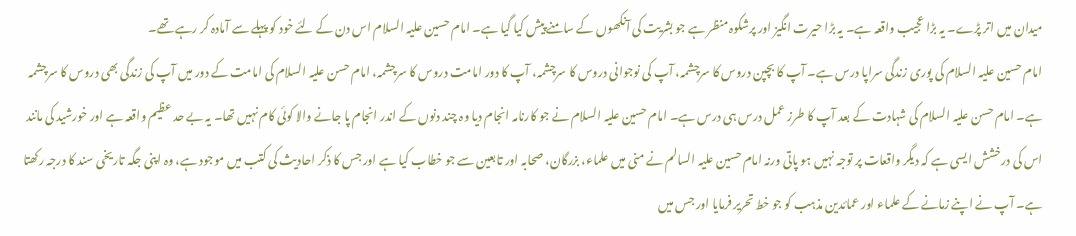میدان میں اتر پڑے۔ یہ بڑا عجیب واقعہ ہے۔ یہ بڑا حیرت انگیز اور پرشکوہ منظر ہے جو بشریت کی آنکھوں کے سامنے پیش کیا گیا ہے۔ امام حسین علیہ السلام اس دن کے لئے خود کو پہلے سے آمادہ کر رہے تھے۔
امام حسین علیہ السلام کی پوری زندگی سراپا درس ہے۔ آپ کا بچپن دروس کا سرچشمہ، آپ کی نوجوانی دروس کا سرچشمہ، آپ کا دور امامت دروس کا سرچشمہ، امام حسن علیہ السلام کی امامت کے دور میں آپ کی زندگی بھی دروس کا سرچشمہ ہے۔ امام حسن علیہ السلام کی شہادت کے بعد آپ کا طرز عمل درس ہی درس ہے۔ امام حسین علیہ السلام نے جو کارنامہ انجام دیا وہ چند دنوں کے اندر انجام پا جانے والا کوئی کام نہیں تھا۔ یہ بے حد عظیم واقعہ ہے اور خورشید کی مانند اس کی درخشش ایسی ہے کہ دیگر واقعات پر توجہ نہیں ہو پاتی ورنہ امام حسین علیہ السالم نے منی میں علماء، بزرگان، صحابہ اور تابعین سے جو خطاب کیا ہے اور جس کا ذکر احادیث کی کتب میں موجود ہے، وہ اپنی جگہ تاریخی سند کا درجہ رکھتا ہے۔ آپ نے اپنے زمانے کے علماء اور عمائدین مذہب کو جو خط تحریر فرمایا اور جس میں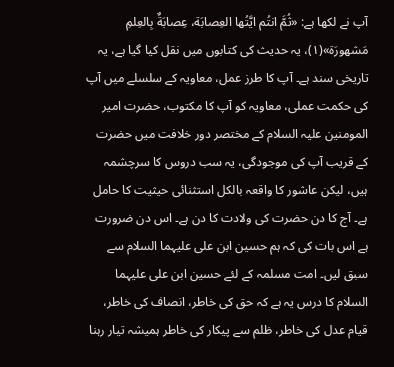آپ نے لکھا ہے: «ثُمَّ انتُم ايَّتُها العِصابَة، عِصابَةٌ بِالعِلمِ مَشهورَة»(۱)، یہ حدیث کی کتابوں میں نقل کیا گيا ہے، یہ تاریخی سند ہے۔ آپ کا طرز عمل، معاویہ کے سلسلے میں آپ کی حکمت عملی، معاویہ کو آپ کا مکتوب، حضرت امیر المومنین علیہ السلام کے مختصر دور خلافت میں حضرت کے قریب آپ کی موجودگی، یہ سب دروس کا سرچشمہ ہیں، لیکن عاشور کا واقعہ بالکل استثنائی حیثیت کا حامل ہے۔ آج کا دن حضرت کی ولادت کا دن ہے۔ اس دن ضرورت ہے اس بات کی کہ ہم حسین ابن علی علیہما السلام سے سبق لیں۔ امت مسلمہ کے لئے حسین ابن علی علیہما السلام کا درس یہ ہے کہ حق کی خاطر، انصاف کی خاطر، قیام عدل کی خاطر، ظلم سے پیکار کی خاطر ہمیشہ تیار رہنا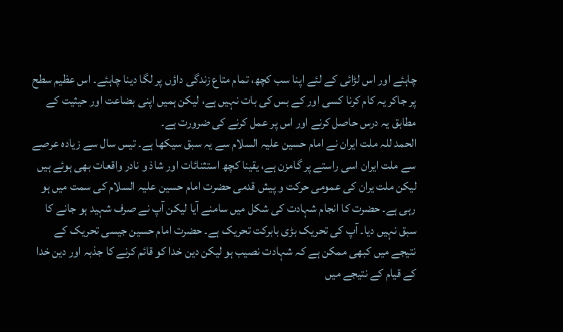چاہئے اور اس لڑائی کے لئے اپنا سب کچھ، تمام متاع زندگی داؤں پر لگا دینا چاہئے۔ اس عظیم سطح پر جاکر یہ کام کرنا کسی اور کے بس کی بات نہیں ہے، لیکن ہمیں اپنی بضاعت اور حیثیت کے مطابق یہ درس حاصل کرنے اور اس پر عمل کرنے کی ضرورت ہے۔
الحمد للہ ملت ایران نے امام حسین علیہ السلام سے یہ سبق سیکھا ہے۔ تیس سال سے زیادہ عرصے سے ملت ایران اسی راستے پر گامزن ہے، یقینا کچھ استثنائات اور شاذ و نادر واقعات بھی ہوئے ہیں لیکن ملت یران کی عمومی حرکت و پیش قدمی حضرت امام حسین علیہ السلام کی سمت میں ہو رہی ہے۔ حضرت کا انجام شہادت کی شکل میں سامنے آیا لیکن آپ نے صرف شہید ہو جانے کا سبق نہیں دیا۔ آپ کی تحریک بڑی بابرکت تحریک ہے۔ حضرت امام حسین جیسی تحریک کے نتیجے میں کبھی ممکن ہے کہ شہادت نصیب ہو لیکن دین خدا کو قائم کرنے کا جذبہ اور دین خدا کے قیام کے نتیجے میں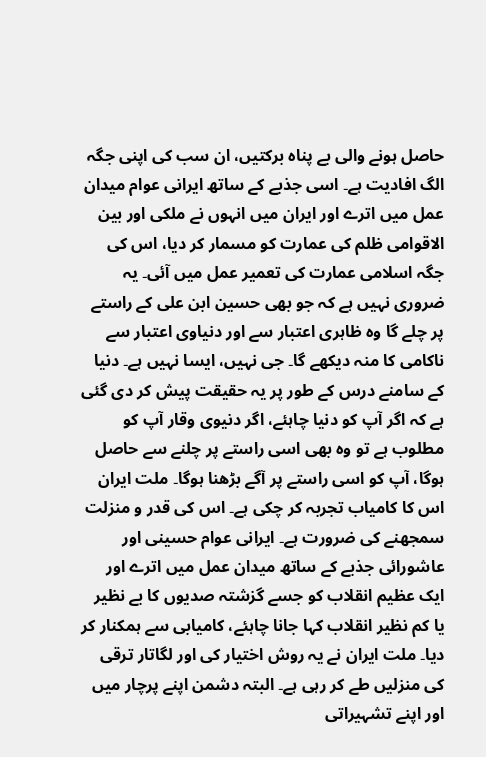حاصل ہونے والی بے پناہ برکتیں، ان سب کی اپنی جگہ الگ افادیت ہے۔ اسی جذبے کے ساتھ ایرانی عوام میدان عمل میں اترے اور ایران میں انہوں نے ملکی اور بین الاقوامی ظلم کی عمارت کو مسمار کر دیا، اس کی جگہ اسلامی عمارت کی تعمیر عمل میں آئی۔ یہ ضروری نہیں ہے کہ جو بھی حسین ابن علی کے راستے پر چلے گا وہ ظاہری اعتبار سے اور دنیاوی اعتبار سے ناکامی کا منہ دیکھے گا۔ جی نہیں، ایسا نہیں ہے۔ دنیا کے سامنے درس کے طور پر یہ حقیقت پیش کر دی گئی ہے کہ اگر آپ کو دنیا چاہئے، اگر دنیوی وقار آپ کو مطلوب ہے تو وہ بھی اسی راستے پر چلنے سے حاصل ہوگا، آپ کو اسی راستے پر آگے بڑھنا ہوگا۔ ملت ایران اس کا کامیاب تجربہ کر چکی ہے۔ اس کی قدر و منزلت سمجھنے کی ضرورت ہے۔ ایرانی عوام حسینی اور عاشورائی جذبے کے ساتھ میدان عمل میں اترے اور ایک عظیم انقلاب کو جسے گزشتہ صدیوں کا بے نظیر یا کم نظیر انقلاب کہا جانا چاہئے، کامیابی سے ہمکنار کر دیا۔ ملت ایران نے یہ روش اختیار کی اور لگاتار ترقی کی منزلیں طے کر رہی ہے۔ البتہ دشمن اپنے پرچار میں اور اپنے تشہیراتی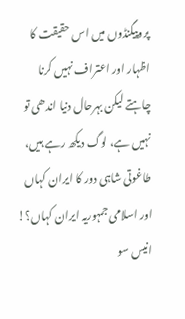پروپیگنڈوں میں اس حقیقت کا اظہار اور اعتراف نہیں کرنا چاہتے لیکن بہرحال دنیا اندھی تو نہیں ہے، لوگ دیکھ رہے ہیں، طاغوتی شاہی دور کا ایران کہاں اور اسلامی جمہوریہ ایران کہاں؟! انیس سو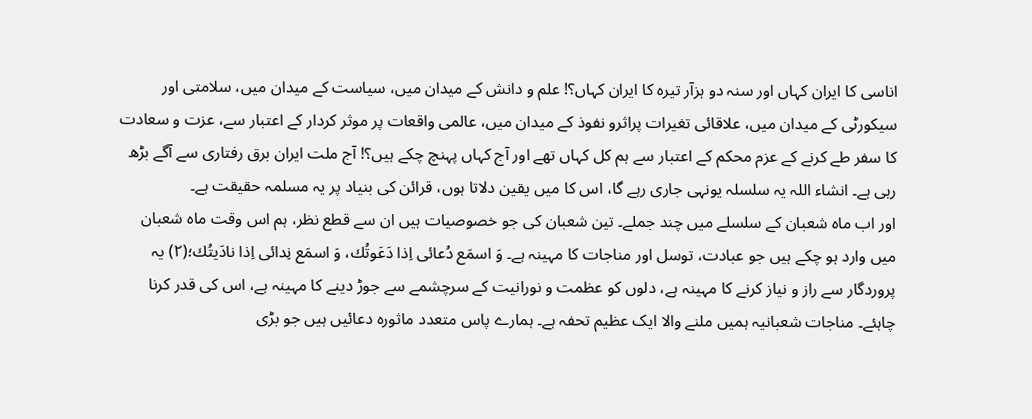اناسی کا ایران کہاں اور سنہ دو ہزآر تیرہ کا ایران کہاں؟! علم و دانش کے میدان میں، سیاست کے میدان میں، سلامتی اور سیکورٹی کے میدان میں، علاقائی تغیرات پراثرو نفوذ کے میدان میں، عالمی واقعات پر موثر کردار کے اعتبار سے، عزت و سعادت کا سفر طے کرنے کے عزم محکم کے اعتبار سے ہم کل کہاں تھے اور آج کہاں پہنچ چکے ہیں؟! آج ملت ایران برق رفتاری سے آگے بڑھ رہی ہے۔ انشاء اللہ یہ سلسلہ یونہی جاری رہے گا، اس کا میں یقین دلاتا ہوں، قرائن کی بنیاد پر یہ مسلمہ حقیقت ہے۔
اور اب ماہ شعبان کے سلسلے میں چند جملے۔ تین شعبان کی جو خصوصیات ہیں ان سے قطع نظر، ہم اس وقت ماہ شعبان میں وارد ہو چکے ہیں جو عبادت، توسل اور مناجات کا مہینہ ہے۔ وَ اسمَع دُعائى اِذا دَعَوتُك، وَ اسمَع نِدائى اِذا نادَيتُك؛(۲) یہ پروردگار سے راز و نیاز کرنے کا مہینہ ہے، دلوں کو عظمت و نورانیت کے سرچشمے سے جوڑ دینے کا مہینہ ہے، اس کی قدر کرنا چاہئے۔ مناجات شعبانیہ ہمیں ملنے والا ایک عظیم تحفہ ہے۔ ہمارے پاس متعدد ماثورہ دعائیں ہیں جو بڑی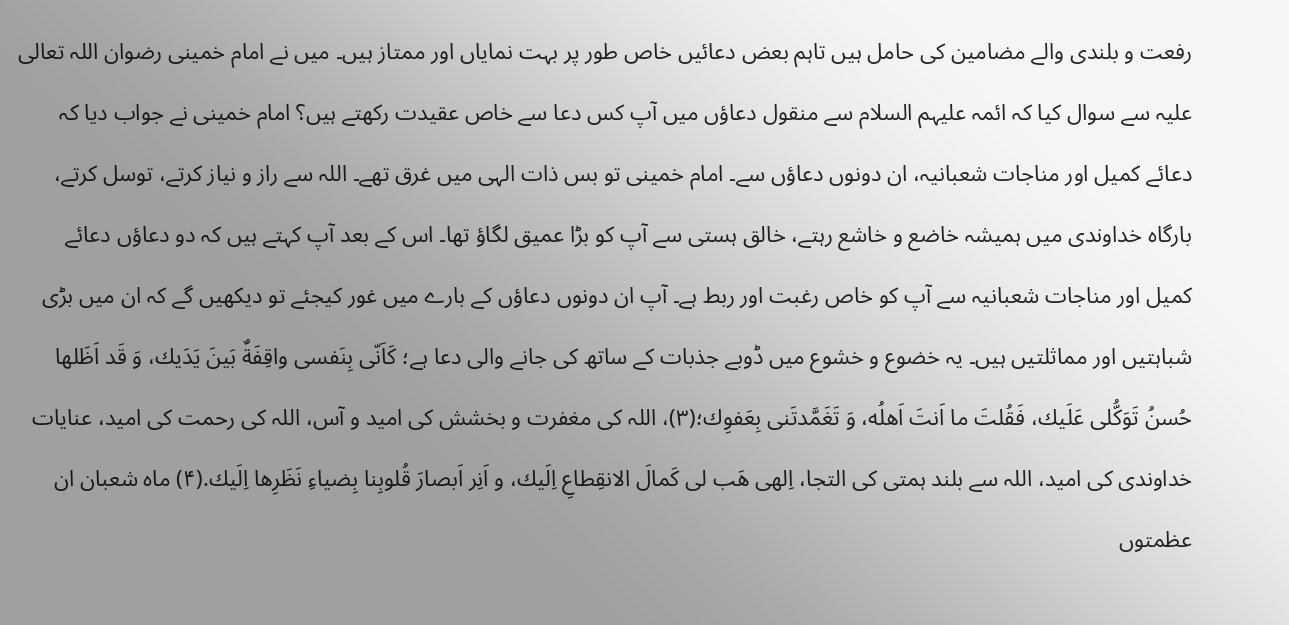رفعت و بلندی والے مضامین کی حامل ہیں تاہم بعض دعائیں خاص طور پر بہت نمایاں اور ممتاز ہیں۔ میں نے امام خمینی رضوان اللہ تعالی علیہ سے سوال کیا کہ ائمہ علیہم السلام سے منقول دعاؤں میں آپ کس دعا سے خاص عقیدت رکھتے ہیں؟ امام خمینی نے جواب دیا کہ دعائے کمیل اور مناجات شعبانیہ، ان دونوں دعاؤں سے۔ امام خمینی تو بس ذات الہی میں غرق تھے۔ اللہ سے راز و نیاز کرتے، توسل کرتے، بارگاہ خداوندی میں ہمیشہ خاضع و خاشع رہتے، خالق ہستی سے آپ کو بڑا عمیق لگاؤ تھا۔ اس کے بعد آپ کہتے ہیں کہ دو دعاؤں دعائے کمیل اور مناجات شعبانیہ سے آپ کو خاص رغبت اور ربط ہے۔ آپ ان دونوں دعاؤں کے بارے میں غور کیجئے تو دیکھیں گے کہ ان میں بڑی شباہتیں اور مماثلتیں ہیں۔ یہ خضوع و خشوع میں ڈوبے جذبات کے ساتھ کی جانے والی دعا ہے؛ كَاَنّى بِنَفسى واقِفَةٌ بَينَ يَدَيك، وَ قَد اَظَلها حُسنُ تَوَكُّلى عَلَيك، فَقُلتَ ما اَنتَ اَهلُه، وَ تَغَمَّدتَنى بِعَفوِك؛(۳)، اللہ کی مغفرت و بخشش کی امید و آس، اللہ کی رحمت کی امید، عنایات خداوندی کی امید، اللہ سے بلند ہمتی کی التجا، اِلهى هَب لى كَمالَ الانقِطاعِ اِلَيك، و اَنِر اَبصارَ قُلوبِنا بِضياءِ نَظَرِها اِلَيك.(۴) ماہ شعبان ان عظمتوں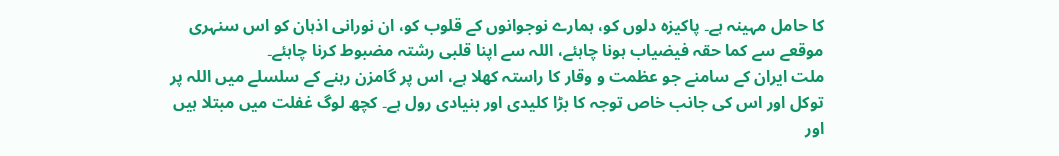کا حامل مہینہ ہے۔ پاکیزہ دلوں کو، ہمارے نوجوانوں کے قلوب کو، ان نورانی اذہان کو اس سنہری موقعے سے کما حقہ فیضیاب ہونا چاہئے، اللہ سے اپنا قلبی رشتہ مضبوط کرنا چاہئے۔
ملت ایران کے سامنے جو عظمت و وقار کا راستہ کھلا ہے، اس پر گامزن رہنے کے سلسلے میں اللہ پر توکل اور اس کی جانب خاص توجہ کا بڑا کلیدی اور بنیادی رول ہے۔ کچھ لوگ غفلت میں مبتلا ہیں اور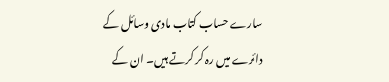سارے حساب کتاب مادی وسائل کے دائرے میں رہ کر کرتے ہیں۔ ان کے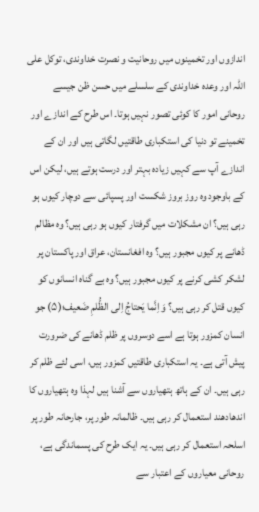اندازوں اور تخمینوں میں روحانیت و نصرت خداوندی، توکل علی اللہ اور وعدہ خداوندی کے سلسلے میں حسن ظن جیسے روحانی امور کا کوئی تصور نہیں ہوتا۔ اس طرح کے اندازے اور تخمینے تو دنیا کی استکباری طاقتیں لگاتی ہیں اور ان کے اندازے آپ سے کہیں زیادہ بہتر اور درست ہوتے ہیں، لیکن اس کے باوجود وہ روز بروز شکست اور پسپائی سے دوچار کیوں ہو رہی ہیں؟ ان مشکلات میں گرفتار کیوں ہو رہی ہیں؟ وہ مظالم ڈھانے پر کیوں مجبور ہیں؟ وہ افغانستان، عراق اور پاکستان پر لشکر کشی کرنے پر کیوں مجبور ہیں؟ وہ بے گناہ انسانوں کو کیوں قتل کر رہی ہیں؟ وَ اِنَّما يَحتاجُ اِلى الظُّلمِ ضَعيف؛(۵) جو انسان کمزور ہوتا ہے اسے دوسروں پر ظلم ڈھانے کی ضرورت پیش آتی ہے۔ یہ استکباری طاقتیں کمزور ہیں، اسی لئے ظلم کر رہی ہیں۔ ان کے ہاتھ ہتھیاروں سے آشنا ہیں لہذا وہ ہتھیاروں کا اندھادھند استعمال کر رہی ہیں۔ ظالمانہ طور پر، جارحانہ طور پر اسلحہ استعمال کر رہی ہیں۔ یہ ایک طرح کی پسماندگی ہے، روحانی معیاروں کے اعتبار سے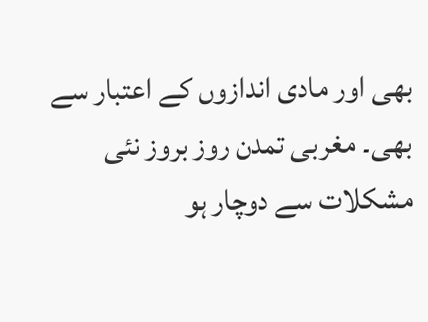بھی اور مادی اندازوں کے اعتبار سے بھی۔ مغربی تمدن روز بروز نئی مشکلات سے دوچار ہو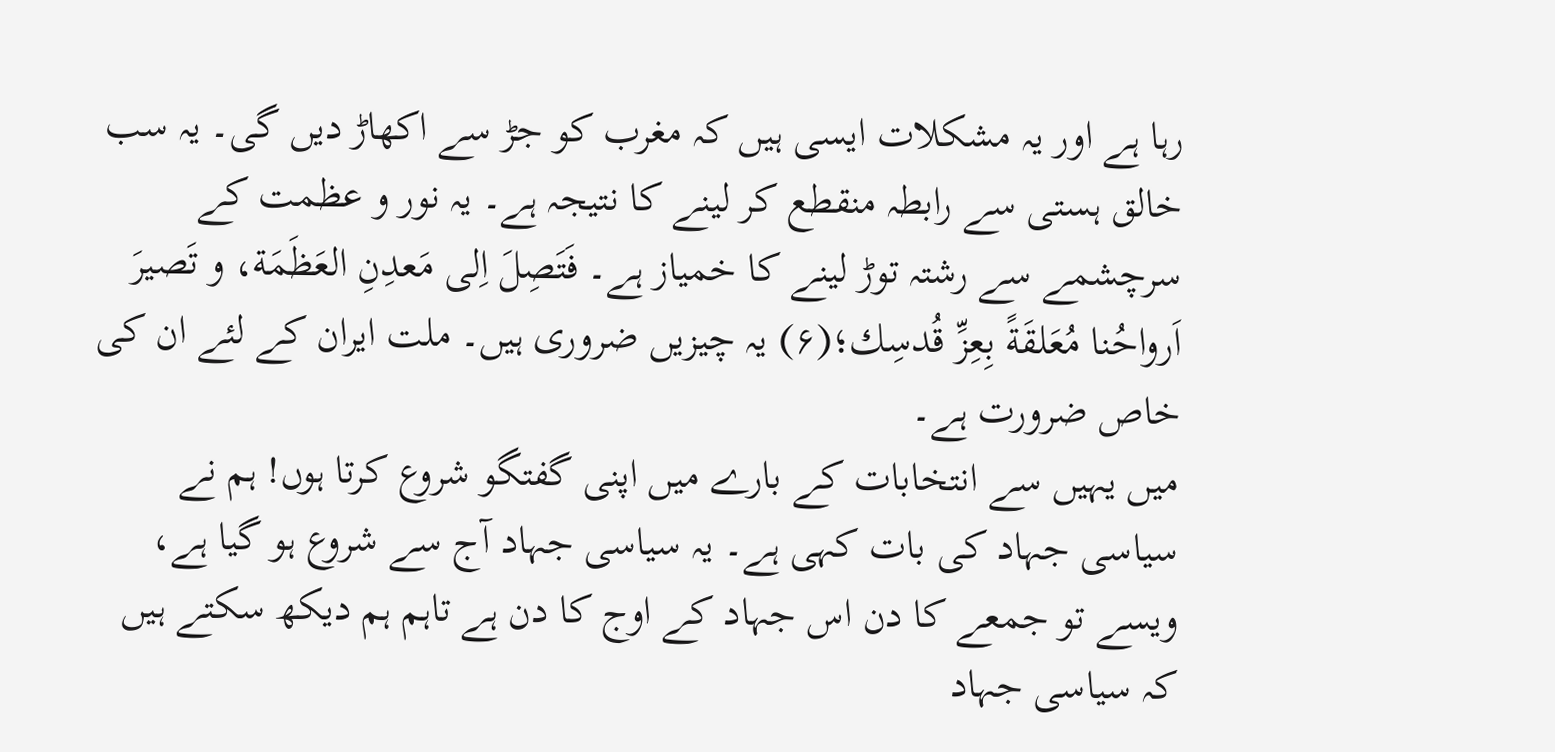رہا ہے اور یہ مشکلات ایسی ہیں کہ مغرب کو جڑ سے اکھاڑ دیں گی۔ یہ سب خالق ہستی سے رابطہ منقطع کر لینے کا نتیجہ ہے۔ یہ نور و عظمت کے سرچشمے سے رشتہ توڑ لینے کا خمیاز ہے۔ فَتَصِلَ اِلى‌ مَعدِنِ العَظَمَة، و تَصيرَ اَرواحُنا مُعَلقَةً بِعِزِّ قُدسِك؛(۶) یہ چیزیں ضروری ہیں۔ ملت ایران کے لئے ان کی خاص ضرورت ہے۔
میں یہیں سے انتخابات کے بارے میں اپنی گفتگو شروع کرتا ہوں! ہم نے سیاسی جہاد کی بات کہی ہے۔ یہ سیاسی جہاد آج سے شروع ہو گیا ہے، ویسے تو جمعے کا دن اس جہاد کے اوج کا دن ہے تاہم ہم دیکھ سکتے ہیں کہ سیاسی جہاد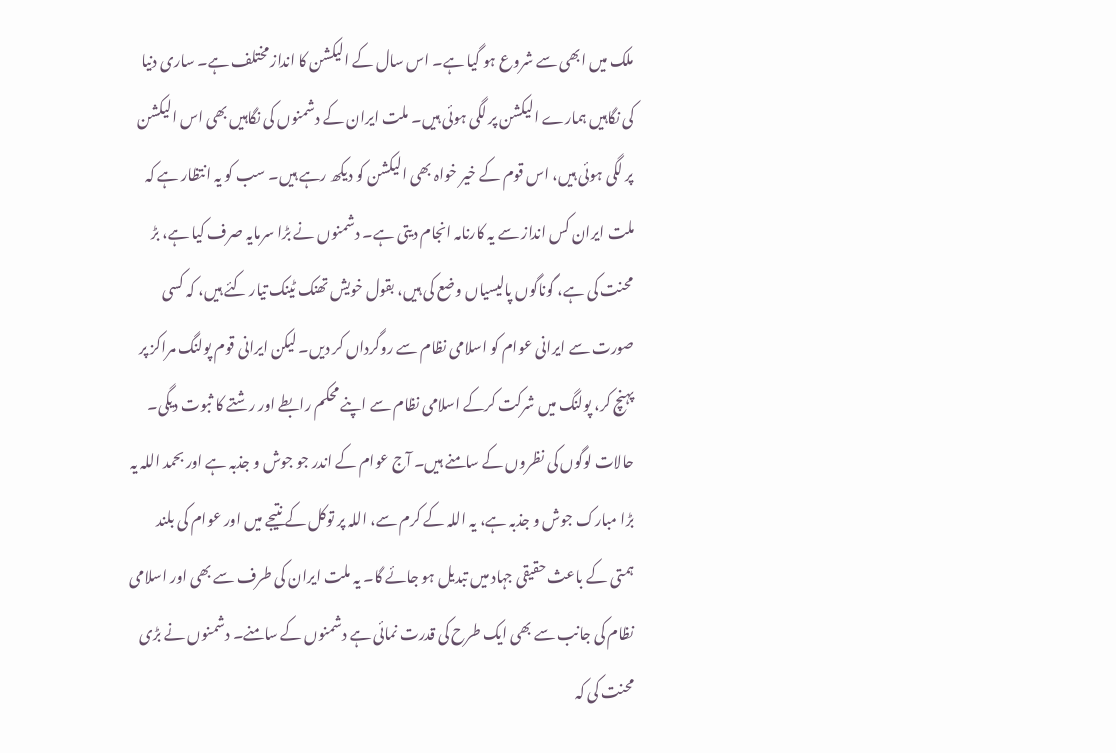ملک میں ابھی سے شروع ہو گیا ہے۔ اس سال کے الیکشن کا انداز مختلف ہے۔ ساری دنیا کی نگاہیں ہمارے الیکشن پر لگی ہوئی ہیں۔ ملت ایران کے دشمنوں کی نگاہیں بھی اس الیکشن پر لگی ہوئی ہیں، اس قوم کے خیر خواہ بھی الیکشن کو دیکھ رہے ہیں۔ سب کو یہ انتظار ہے کہ ملت ایران کس انداز سے یہ کارنامہ انجام دیتی ہے۔ دشمنوں نے بڑا سرمایہ صرف کیا ہے، بڑ محنت کی ہے، گوناگوں پالیسیاں وضع کی ہیں، بقول خویش تھنک ٹینک تیار کئے ہیں، کہ کسی صورت سے ایرانی عوام کو اسلامی نظام سے روگرداں کر دیں۔ لیکن ایرانی قوم پولنگ مراکز پر پہنچ کر، پولنگ میں شرکت کرکے اسلامی نظام سے اپنے محکم رابطے اور رشتے کا ثبوت دیگی۔ حالات لوگوں کی نظروں کے سامنے ہیں۔ آج عوام کے اندر جو جوش و جذبہ ہے اور بحمد اللہ یہ بڑا مبارک جوش و جذبہ ہے، یہ اللہ کے کرم سے، اللہ پر توکل کے نتیجے میں اور عوام کی بلند ہمتی کے باعث حقیقی جہاد میں تبدیل ہو جائے گا۔ یہ ملت ایران کی طرف سے بھی اور اسلامی نظام کی جانب سے بھی ایک طرح کی قدرت نمائی ہے دشمنوں کے سامنے۔ دشمنوں نے بڑی محنت کی کہ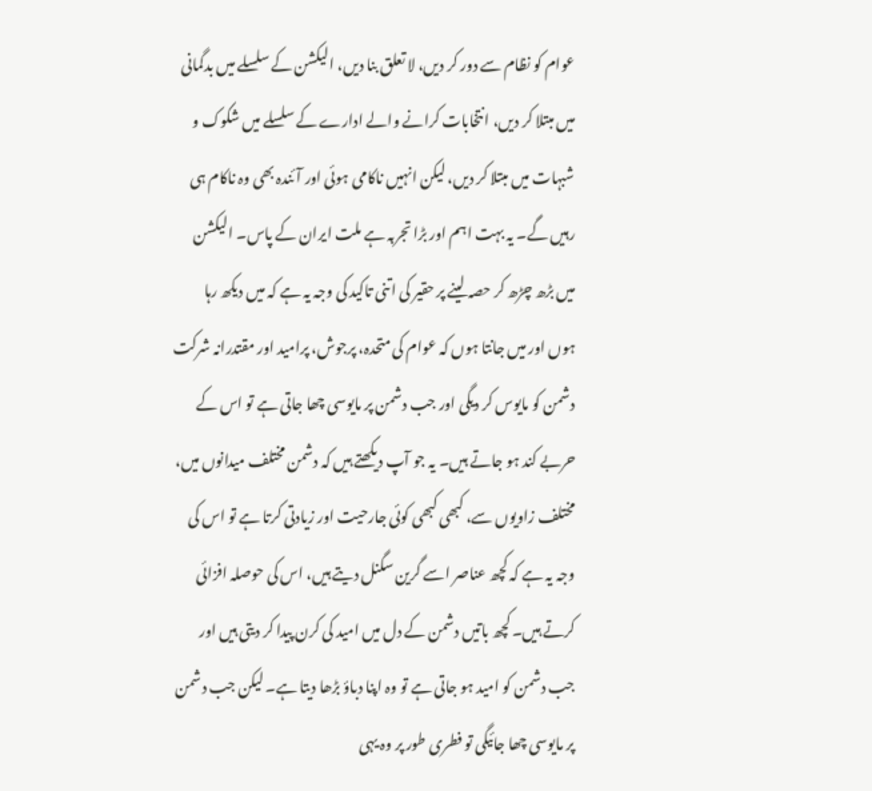عوام کو نظام سے دور کر دیں، لا تعلق بنا دیں، الیکشن کے سلسلے میں بدگمانی میں مبتلا کر دیں، انتخابات کرانے والے ادارے کے سلسلے میں شکوک و شبہات میں مبتلا کر دیں، لیکن انہیں ناکامی ہوئی اور آئندہ بھی وہ ناکام ہی رہیں گے۔ یہ بہت اہم اور بڑا تجربہ ہے ملت ایران کے پاس۔ الیکشن میں بڑھ چڑھ کر حصہ لینے پر حقیر کی اتنی تاکید کی وجہ یہ ہے کہ میں دیکھ رہا ہوں اور میں جانتا ہوں کہ عوام کی متحدہ، پرجوش، پرامید اور مقتدرانہ شرکت دشمن کو مایوس کر دیگی اور جب دشمن پر مایوسی چھا جاتی ہے تو اس کے حربے کند ہو جاتے ہیں۔ یہ جو آپ دیکھتے ہیں کہ دشمن مختلف میدانوں میں، مختلف زاویوں سے، کبھی کبھی کوئی جارحیت اور زیادتی کرتا ہے تو اس کی وجہ یہ ہے کہ کچھ عناصر اسے گرین سگنل دیتے ہیں، اس کی حوصلہ افزائی کرتے ہیں۔ کچھ باتیں دشمن کے دل میں امید کی کرن پیدا کر دیتی ہیں اور جب دشمن کو امید ہو جاتی ہے تو وہ اپنا دباؤ بڑھا دیتا ہے۔ لیکن جب دشمن پر مایوسی چھا جائیگی تو فطری طور پر وہ یہی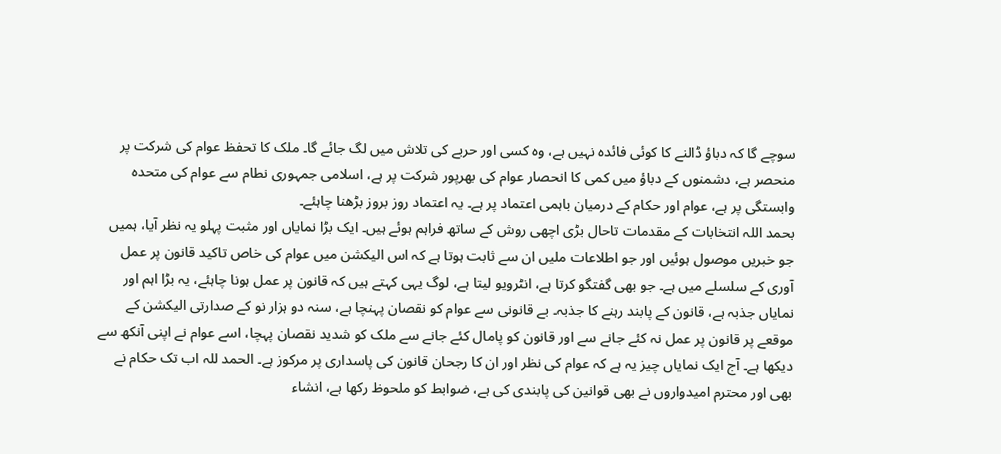سوچے گا کہ دباؤ ڈالنے کا کوئی فائدہ نہیں ہے، وہ کسی اور حربے کی تلاش میں لگ جائے گا۔ ملک کا تحفظ عوام کی شرکت پر منحصر ہے، دشمنوں کے دباؤ میں کمی کا انحصار عوام کی بھرپور شرکت پر ہے، اسلامی جمہوری نطام سے عوام کی متحدہ وابستگی پر ہے، عوام اور حکام کے درمیان باہمی اعتماد پر ہے۔ یہ اعتماد روز بروز بڑھنا چاہئے۔
بحمد اللہ انتخابات کے مقدمات تاحال بڑی اچھی روش کے ساتھ فراہم ہوئے ہیں۔ ایک بڑا نمایاں اور مثبت پہلو یہ نظر آیا، ہمیں جو خبریں موصول ہوئیں اور جو اطلاعات ملیں ان سے ثابت ہوتا ہے کہ اس الیکشن میں عوام کی خاص تاکید قانون پر عمل آوری کے سلسلے میں ہے۔ جو بھی گفتگو کرتا ہے، انٹرویو لیتا ہے، لوگ یہی کہتے ہیں کہ قانون پر عمل ہونا چاہئے، یہ بڑا اہم اور نمایاں جذبہ ہے، قانون کے پابند رہنے کا جذبہ۔ بے قانونی سے عوام کو نقصان پہنچا ہے، سنہ دو ہزار نو کے صدارتی الیکشن کے موقعے پر قانون پر عمل نہ کئے جانے سے اور قانون کو پامال کئے جانے سے ملک کو شدید نقصان پہچا، اسے عوام نے اپنی آنکھ سے دیکھا ہے۔ آج ایک نمایاں چیز یہ ہے کہ عوام کی نظر اور ان کا رجحان قانون کی پاسداری پر مرکوز ہے۔ الحمد للہ اب تک حکام نے بھی اور محترم امیدواروں نے بھی قوانین کی پابندی کی ہے، ضوابط کو ملحوظ رکھا ہے، انشاء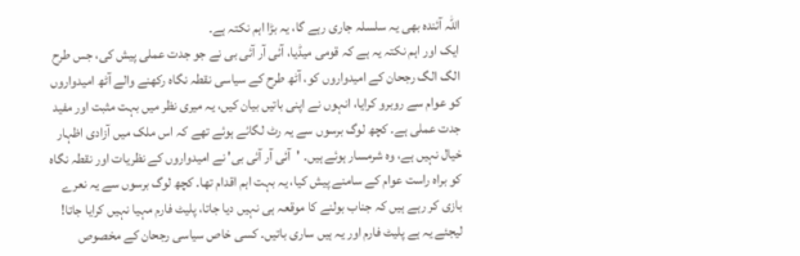اللہ آئندہ بھی یہ سلسلہ جاری رہے گا، یہ بڑا اہم نکتہ ہے۔
ایک اور اہم نکتہ یہ ہے کہ قومی میڈیا، آئی آر آئی بی نے جو جدت عملی پیش کی، جس طرح الگ الگ رجحان کے امیدواروں کو، آٹھ طرح کے سیاسی نقطہ نگاہ رکھنے والے آٹھ امیدواروں کو عوام سے روبرو کرایا، انہوں نے اپنی باتیں بیان کیں، یہ میری نظر میں بہت مثبت اور مفید جدت عملی ہے۔ کچھ لوگ برسوں سے یہ رٹ لگائے ہوئے تھے کہ اس ملک میں آزادی اظہار خیال نہیں ہے، وہ شرمسار ہوئے ہیں۔ 'آئی آر آئی بی' نے امیدواروں کے نظریات اور نقطہ نگاہ کو براہ راست عوام کے سامنے پیش کیا، یہ بہت اہم اقدام تھا۔ کچھ لوگ برسوں سے یہ نعرے بازی کر رہے ہیں کہ جناب بولنے کا موقعہ ہی نہیں دیا جاتا، پلیٹ فارم مہیا نہیں کرایا جاتا! لیجئے یہ ہے پلیٹ فارم اور یہ ہیں ساری باتیں۔ کسی خاص سیاسی رجحان کے مخصوص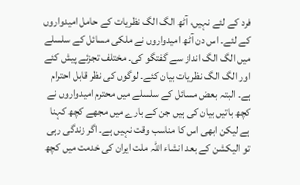فرد کے لئے نہیں، آٹھ الگ الگ نظریات کے حامل امیدواروں کے لئے۔ اس دن آٹھ امیدواروں نے ملکی مسائل کے سلسلے میں الگ الگ انداز سے گفتگو کی۔ مختلف تجزئے پیش کئے اور الگ الگ نظریات بیان کئے۔ لوگوں کی نظر قابل احترام ہے۔ البتہ بعض مسائل کے سلسلے میں محترم امیدواروں نے کچھ باتیں بیان کی ہیں جن کے بارے میں مجھے کچھ کہنا ہے لیکن ابھی اس کا مناسب وقت نہیں ہے۔ اگر زندگی رہی تو الیکشن کے بعد انشاء اللہ ملت ایران کی خدمت میں کچھ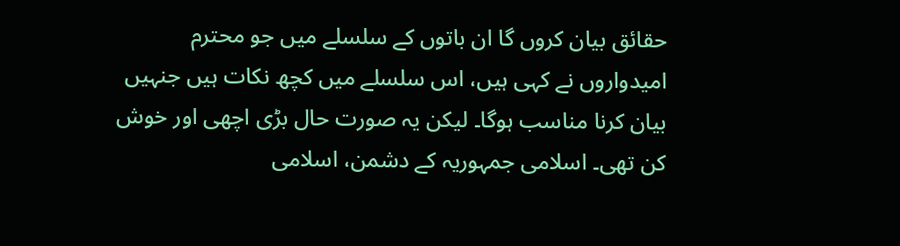حقائق بیان کروں گا ان باتوں کے سلسلے میں جو محترم امیدواروں نے کہی ہیں، اس سلسلے میں کچھ نکات ہیں جنہیں بیان کرنا مناسب ہوگا۔ لیکن یہ صورت حال بڑی اچھی اور خوش کن تھی۔ اسلامی جمہوریہ کے دشمن، اسلامی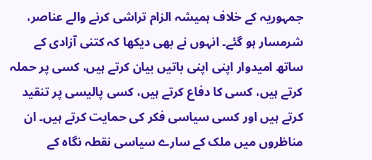جمہوریہ کے خلاف ہمیشہ الزام تراشی کرنے والے عناصر، شرمسار ہو گئے۔ انہوں نے بھی دیکھا کہ کتنی آزادی کے ساتھ امیدوار اپنی اپنی باتیں بیان کرتے ہیں، کسی پر حملہ کرتے ہیں، کسی کا دفاع کرتے ہیں، کسی پالیسی پر تنقید کرتے ہیں اور کسی سیاسی فکر کی حمایت کرتے ہیں۔ ان مناظروں میں ملک کے سارے سیاسی نقطہ نگاہ کے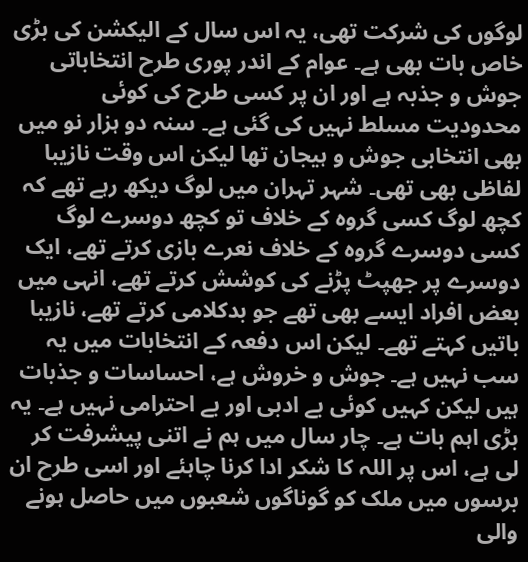لوگوں کی شرکت تھی، یہ اس سال کے الیکشن کی بڑی خاص بات بھی ہے۔ عوام کے اندر پوری طرح انتخاباتی جوش و جذبہ ہے اور ان پر کسی طرح کی کوئی محدودیت مسلط نہیں کی گئی ہے۔ سنہ دو ہزار نو میں بھی انتخابی جوش و ہیجان تھا لیکن اس وقت نازیبا لفاظی بھی تھی۔ شہر تہران میں لوگ دیکھ رہے تھے کہ کچھ لوگ کسی گروہ کے خلاف تو کچھ دوسرے لوگ کسی دوسرے گروہ کے خلاف نعرے بازی کرتے تھے، ایک دوسرے پر جھپٹ پڑنے کی کوشش کرتے تھے، انہی میں بعض افراد ایسے بھی تھے جو بدکلامی کرتے تھے، نازیبا باتیں کہتے تھے۔ لیکن اس دفعہ کے انتخابات میں یہ سب نہیں ہے۔ جوش و خروش ہے، احساسات و جذبات ہیں لیکن کہیں کوئی بے ادبی اور بے احترامی نہیں ہے۔ یہ بڑی اہم بات ہے۔ چار سال میں ہم نے اتنی پیشرفت کر لی ہے، اس پر اللہ کا شکر ادا کرنا چاہئے اور اسی طرح ان برسوں میں ملک کو گوناگوں شعبوں میں حاصل ہونے والی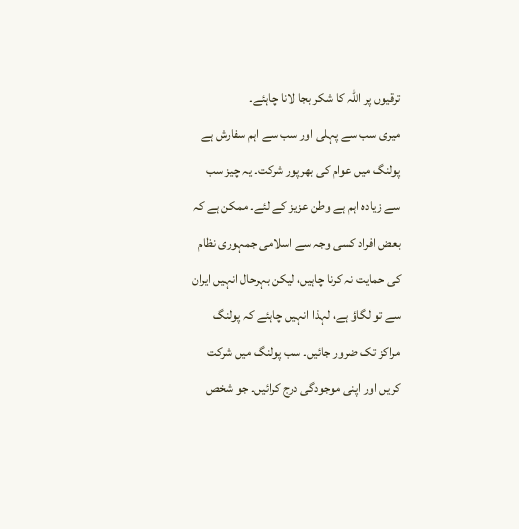ترقیوں پر اللہ کا شکر بجا لانا چاہئے۔
میری سب سے پہلی اور سب سے اہم سفارش ہے پولنگ میں عوام کی بھرپور شرکت۔ یہ چیز سب سے زیادہ اہم ہے وطن عزیز کے لئے۔ ممکن ہے کہ بعض افراد کسی وجہ سے اسلامی جمہوری نظام کی حمایت نہ کرنا چاہیں، لیکن بہرحال انہیں ایران سے تو لگاؤ ہے، لہذا انہیں چاہئے کہ پولنگ مراکز تک ضرور جائیں۔ سب پولنگ میں شرکت کریں اور اپنی موجودگی درج کرائیں۔ جو شخص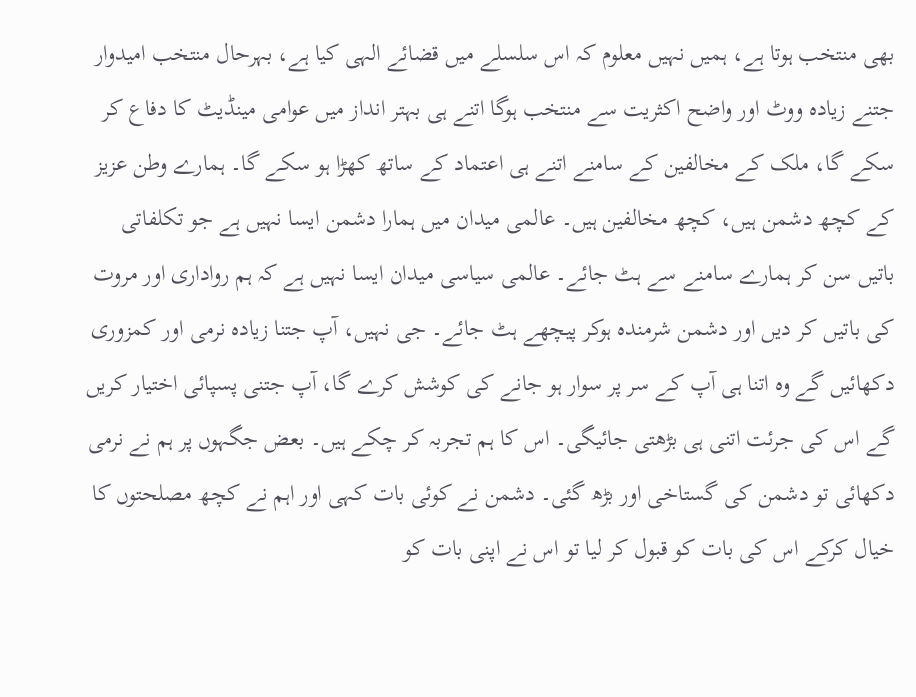بھی منتخب ہوتا ہے، ہمیں نہیں معلوم کہ اس سلسلے میں قضائے الہی کیا ہے، بہرحال منتخب امیدوار جتنے زیادہ ووٹ اور واضح اکثریت سے منتخب ہوگا اتنے ہی بہتر انداز میں عوامی مینڈیٹ کا دفاع کر سکے گا، ملک کے مخالفین کے سامنے اتنے ہی اعتماد کے ساتھ کھڑا ہو سکے گا۔ ہمارے وطن عزیز کے کچھ دشمن ہیں، کچھ مخالفین ہیں۔ عالمی میدان میں ہمارا دشمن ایسا نہیں ہے جو تکلفاتی باتیں سن کر ہمارے سامنے سے ہٹ جائے۔ عالمی سیاسی میدان ایسا نہیں ہے کہ ہم رواداری اور مروت کی باتیں کر دیں اور دشمن شرمندہ ہوکر پیچھے ہٹ جائے۔ جی نہیں، آپ جتنا زیادہ نرمی اور کمزوری دکھائیں گے وہ اتنا ہی آپ کے سر پر سوار ہو جانے کی کوشش کرے گا، آپ جتنی پسپائی اختیار کریں گے اس کی جرئت اتنی ہی بڑھتی جائیگی۔ اس کا ہم تجربہ کر چکے ہیں۔ بعض جگہوں پر ہم نے نرمی دکھائی تو دشمن کی گستاخی اور بڑھ گئی۔ دشمن نے کوئی بات کہی اور اہم نے کچھ مصلحتوں کا خیال کرکے اس کی بات کو قبول کر لیا تو اس نے اپنی بات کو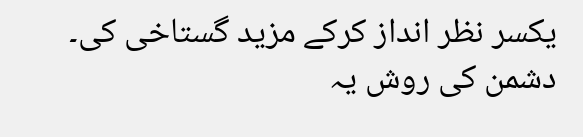یکسر نظر انداز کرکے مزید گستاخی کی۔ دشمن کی روش یہ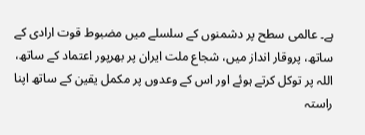ہے۔ عالمی سطح پر دشمنوں کے سلسلے میں مضبوط قوت ارادی کے ساتھ، پروقار انداز میں، شجاع ملت ایران پر بھرپور اعتماد کے ساتھ، اللہ پر توکل کرتے ہوئے اور اس کے وعدوں پر مکمل یقین کے ساتھ اپنا راستہ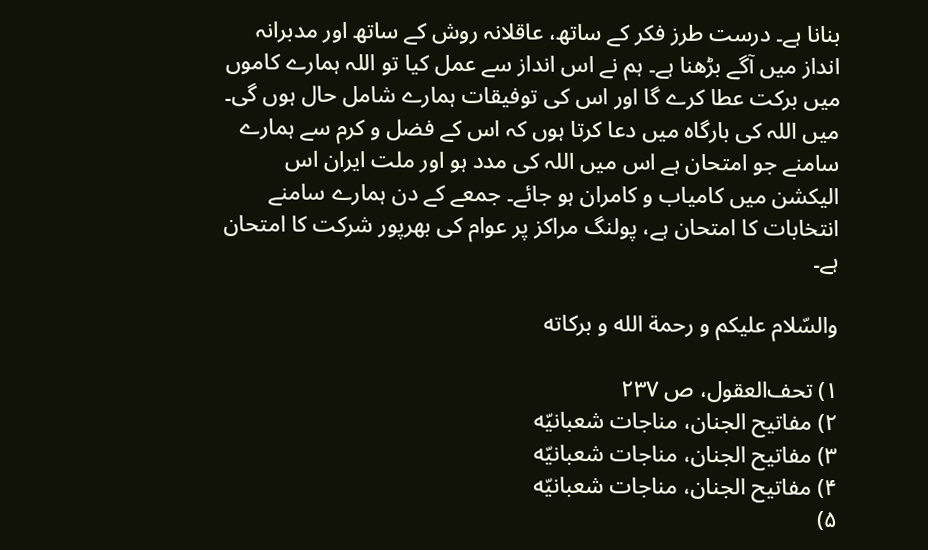بنانا ہے۔ درست طر‌ز فکر کے ساتھ، عاقلانہ روش کے ساتھ اور مدبرانہ انداز میں آگے بڑھنا ہے۔ ہم نے اس انداز سے عمل کیا تو اللہ ہمارے کاموں میں برکت عطا کرے گا اور اس کی توفیقات ہمارے شامل حال ہوں گی۔
میں اللہ کی بارگاہ میں دعا کرتا ہوں کہ اس کے فضل و کرم سے ہمارے سامنے جو امتحان ہے اس میں اللہ کی مدد ہو اور ملت ایران اس الیکشن میں کامیاب و کامران ہو جائے۔ جمعے کے دن ہمارے سامنے انتخابات کا امتحان ہے، پولنگ مراکز پر عوام کی بھرپور شرکت کا امتحان ہے۔

والسّلام عليكم و رحمة الله و بركاته

۱) تحف‌العقول، ص ۲۳۷
۲) مفاتيح الجنان، مناجات شعبانيّه‌
۳) مفاتيح الجنان، مناجات شعبانيّه
۴) مفاتيح الجنان، مناجات شعبانيّه
۵)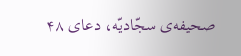صحيفه‌ى سجّاديّه، دعاى ۴۸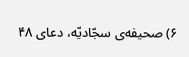۶) صحيفه‌ى سجّاديّه، دعاى ۴۸